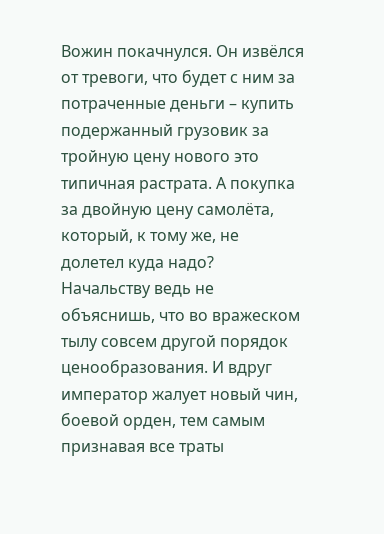Вожин покачнулся. Он извёлся от тревоги, что будет с ним за потраченные деньги – купить подержанный грузовик за тройную цену нового это типичная растрата. А покупка за двойную цену самолёта, который, к тому же, не долетел куда надо? Начальству ведь не объяснишь, что во вражеском тылу совсем другой порядок ценообразования. И вдруг император жалует новый чин, боевой орден, тем самым признавая все траты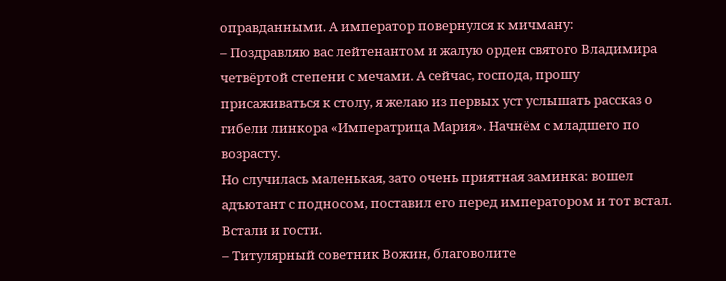оправданными. А император повернулся к мичману:
– Поздравляю вас лейтенантом и жалую орден святого Владимира четвёртой степени с мечами. А сейчас, господа, прошу присаживаться к столу, я желаю из первых уст услышать рассказ о гибели линкора «Императрица Мария». Начнём с младшего по возрасту.
Но случилась маленькая, зато очень приятная заминка: вошел адъютант с подносом, поставил его перед императором и тот встал. Встали и гости.
– Титулярный советник Вожин, благоволите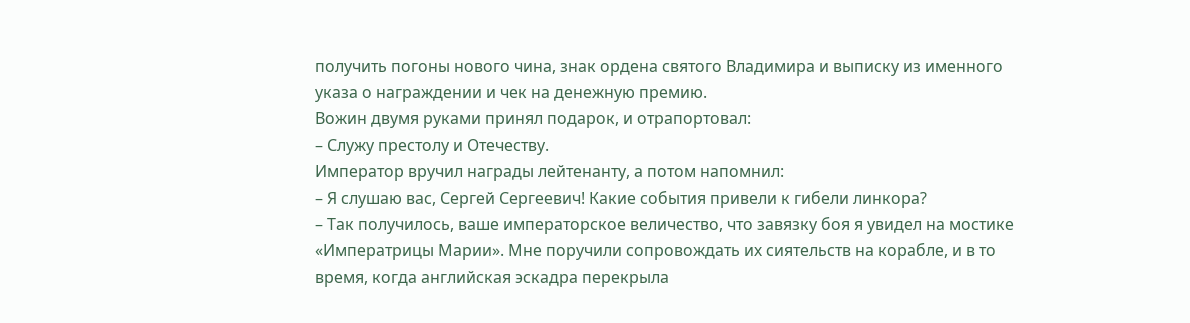получить погоны нового чина, знак ордена святого Владимира и выписку из именного указа о награждении и чек на денежную премию.
Вожин двумя руками принял подарок, и отрапортовал:
– Служу престолу и Отечеству.
Император вручил награды лейтенанту, а потом напомнил:
– Я слушаю вас, Сергей Сергеевич! Какие события привели к гибели линкора?
– Так получилось, ваше императорское величество, что завязку боя я увидел на мостике «Императрицы Марии». Мне поручили сопровождать их сиятельств на корабле, и в то время, когда английская эскадра перекрыла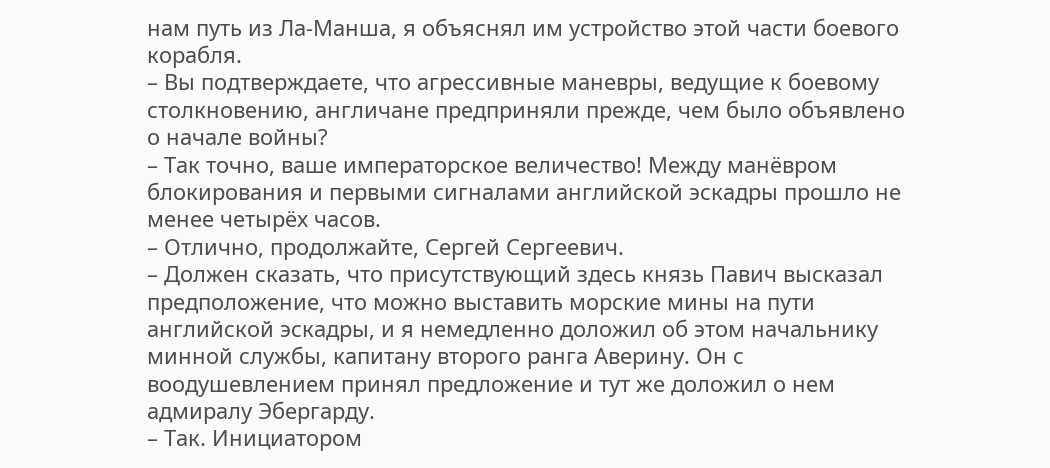нам путь из Ла-Манша, я объяснял им устройство этой части боевого корабля.
– Вы подтверждаете, что агрессивные маневры, ведущие к боевому столкновению, англичане предприняли прежде, чем было объявлено о начале войны?
– Так точно, ваше императорское величество! Между манёвром блокирования и первыми сигналами английской эскадры прошло не менее четырёх часов.
– Отлично, продолжайте, Сергей Сергеевич.
– Должен сказать, что присутствующий здесь князь Павич высказал предположение, что можно выставить морские мины на пути английской эскадры, и я немедленно доложил об этом начальнику минной службы, капитану второго ранга Аверину. Он с воодушевлением принял предложение и тут же доложил о нем адмиралу Эбергарду.
– Так. Инициатором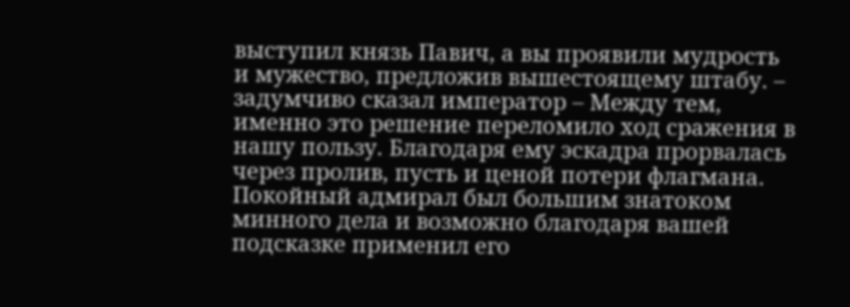выступил князь Павич, а вы проявили мудрость и мужество, предложив вышестоящему штабу. – задумчиво сказал император – Между тем, именно это решение переломило ход сражения в нашу пользу. Благодаря ему эскадра прорвалась через пролив, пусть и ценой потери флагмана. Покойный адмирал был большим знатоком минного дела и возможно благодаря вашей подсказке применил его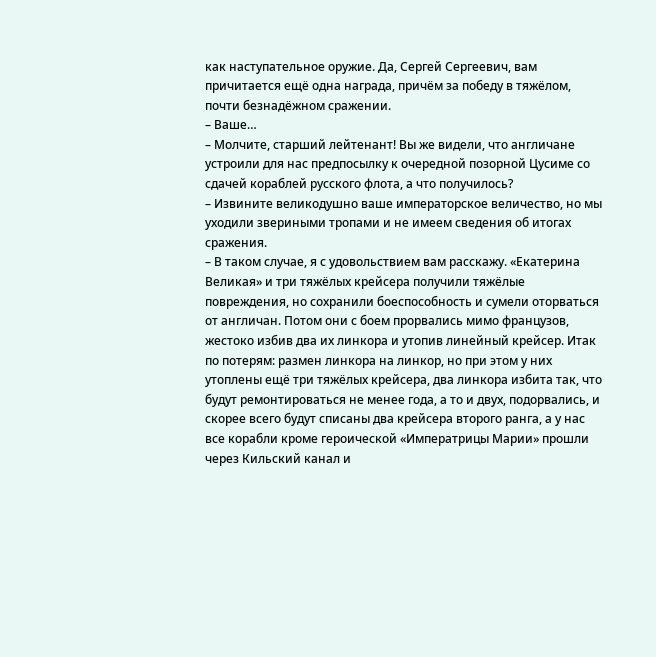как наступательное оружие. Да, Сергей Сергеевич, вам причитается ещё одна награда, причём за победу в тяжёлом, почти безнадёжном сражении.
– Ваше…
– Молчите, старший лейтенант! Вы же видели, что англичане устроили для нас предпосылку к очередной позорной Цусиме со сдачей кораблей русского флота, а что получилось?
– Извините великодушно ваше императорское величество, но мы уходили звериными тропами и не имеем сведения об итогах сражения.
– В таком случае, я с удовольствием вам расскажу. «Екатерина Великая» и три тяжёлых крейсера получили тяжёлые повреждения, но сохранили боеспособность и сумели оторваться от англичан. Потом они с боем прорвались мимо французов, жестоко избив два их линкора и утопив линейный крейсер. Итак по потерям: размен линкора на линкор, но при этом у них утоплены ещё три тяжёлых крейсера, два линкора избита так, что будут ремонтироваться не менее года, а то и двух, подорвались, и скорее всего будут списаны два крейсера второго ранга, а у нас все корабли кроме героической «Императрицы Марии» прошли через Кильский канал и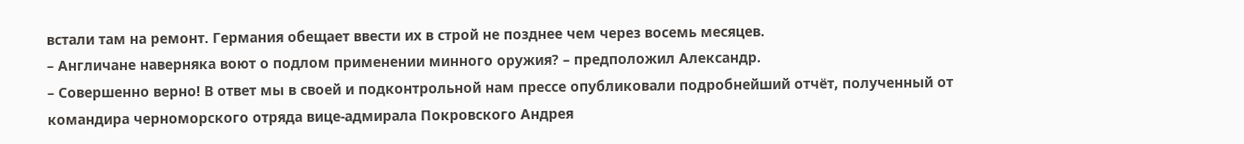встали там на ремонт. Германия обещает ввести их в строй не позднее чем через восемь месяцев.
– Англичане наверняка воют о подлом применении минного оружия? – предположил Александр.
– Совершенно верно! В ответ мы в своей и подконтрольной нам прессе опубликовали подробнейший отчёт, полученный от командира черноморского отряда вице-адмирала Покровского Андрея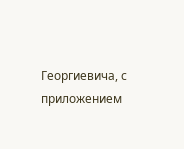Георгиевича, с приложением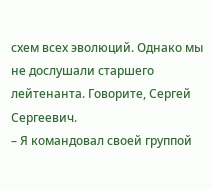схем всех эволюций. Однако мы не дослушали старшего лейтенанта. Говорите, Сергей Сергеевич.
– Я командовал своей группой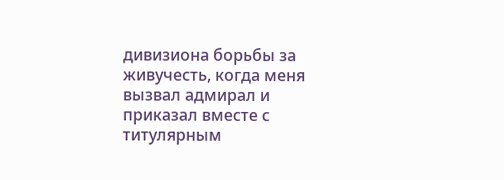дивизиона борьбы за живучесть, когда меня вызвал адмирал и приказал вместе с титулярным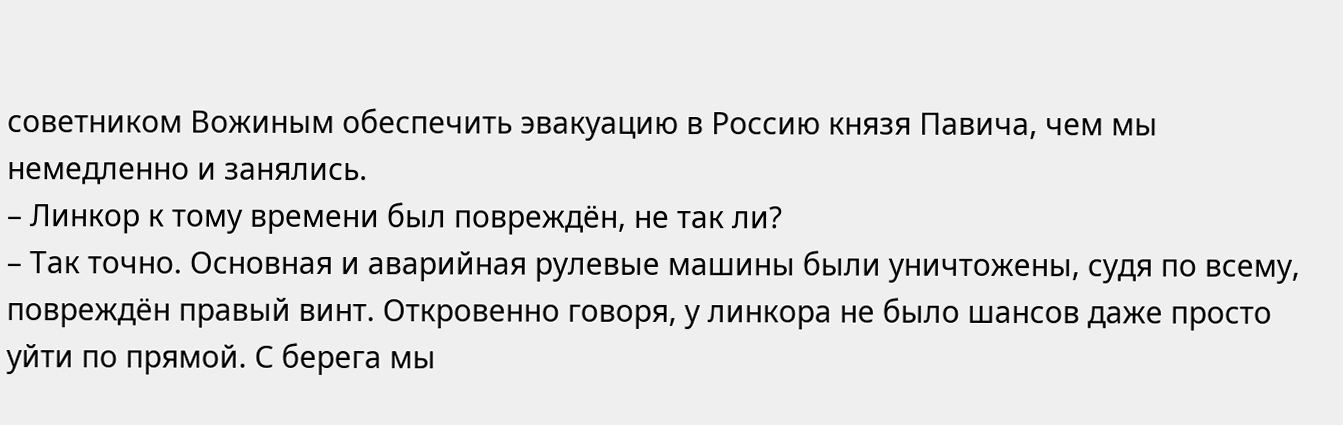советником Вожиным обеспечить эвакуацию в Россию князя Павича, чем мы немедленно и занялись.
– Линкор к тому времени был повреждён, не так ли?
– Так точно. Основная и аварийная рулевые машины были уничтожены, судя по всему, повреждён правый винт. Откровенно говоря, у линкора не было шансов даже просто уйти по прямой. С берега мы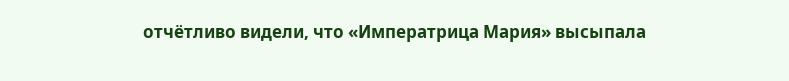отчётливо видели, что «Императрица Мария» высыпала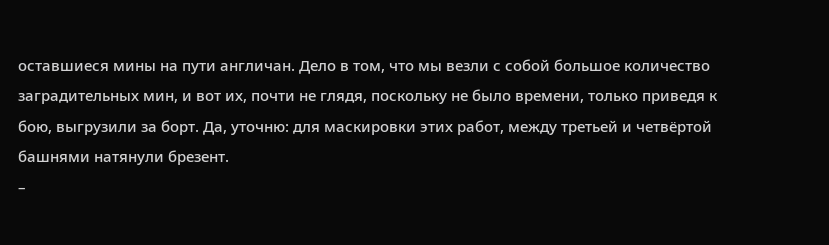оставшиеся мины на пути англичан. Дело в том, что мы везли с собой большое количество заградительных мин, и вот их, почти не глядя, поскольку не было времени, только приведя к бою, выгрузили за борт. Да, уточню: для маскировки этих работ, между третьей и четвёртой башнями натянули брезент.
–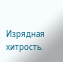Изрядная хитрость.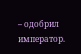– одобрил император.